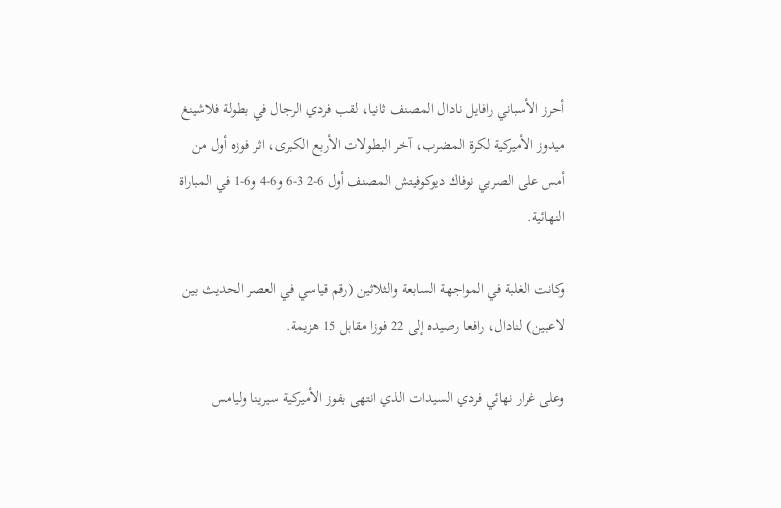أحرز الأسباني رافايل نادال المصنف ثانيا، لقب فردي الرجال في بطولة فلاشينغ ميدوز الأميركية لكرة المضرب، آخر البطولات الأربع الكبرى، اثر فوزه أول من أمس على الصربي نوفاك ديوكوفيتش المصنف أول 6-2 3-6 و6-4 و6-1 في المباراة النهائية.

وكانت الغلبة في المواجهة السابعة والثلاثين (رقم قياسي في العصر الحديث بين لاعبين) لنادال، رافعا رصيده إلى 22 فوزا مقابل 15 هزيمة.

وعلى غرار نهائي فردي السيدات الذي انتهى بفوز الأميركية سيرينا وليامس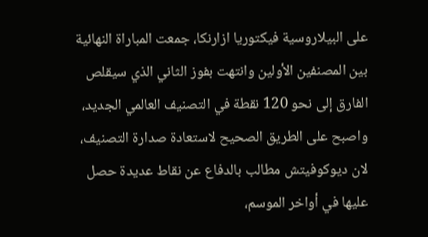على البيلاروسية فيكتوريا ازارنكا، جمعت المباراة النهائية بين المصنفين الأولين وانتهت بفوز الثاني الذي سيقلص الفارق إلى نحو 120 نقطة في التصنيف العالمي الجديد، واصبح على الطريق الصحيح لاستعادة صدارة التصنيف، لان ديوكوفيتش مطالب بالدفاع عن نقاط عديدة حصل عليها في أواخر الموسم،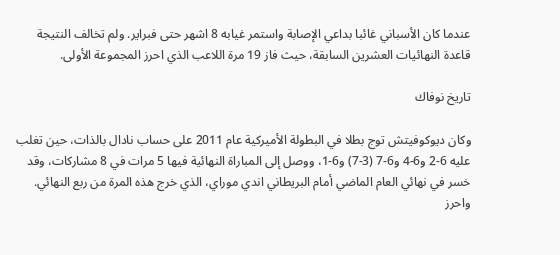عندما كان الأسباني غائبا بداعي الإصابة واستمر غيابه 8 اشهر حتى فبراير. ولم تخالف النتيجة قاعدة النهائيات العشرين السابقة، حيث فاز 19 مرة اللاعب الذي احرز المجموعة الأولى.

تاريخ نوفاك

وكان ديوكوفيتش توج بطلا في البطولة الأميركية عام 2011 على حساب نادال بالذات، حين تغلب عليه 6-2 و6-4 و6-7 (3-7) و6-1، ووصل إلى المباراة النهائية فيها 5 مرات في 8 مشاركات، وقد خسر في نهائي العام الماضي أمام البريطاني اندي موراي، الذي خرج هذه المرة من ربع النهائي. واحرز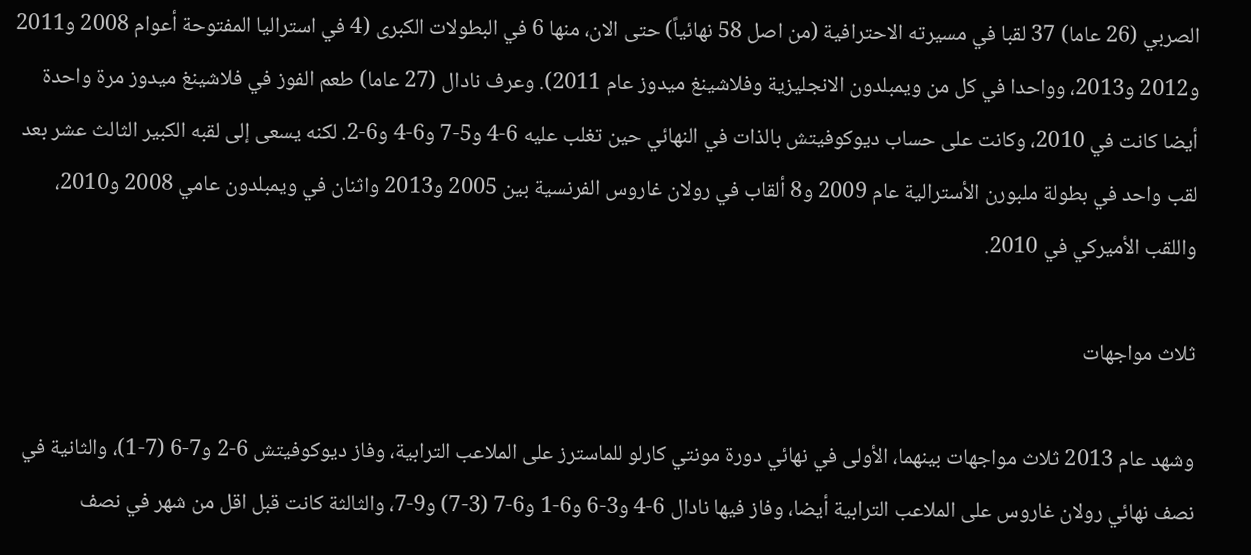الصربي (26 عاما) 37 لقبا في مسيرته الاحترافية (من اصل 58 نهائياً) حتى الان، منها 6 في البطولات الكبرى (4 في استراليا المفتوحة أعوام 2008 و2011 و2012 و2013، وواحدا في كل من ويمبلدون الانجليزية وفلاشينغ ميدوز عام 2011). وعرف نادال (27 عاما) طعم الفوز في فلاشينغ ميدوز مرة واحدة أيضا كانت في 2010، وكانت على حساب ديوكوفيتش بالذات في النهائي حين تغلب عليه 6-4 و5-7 و6-4 و6-2. لكنه يسعى إلى لقبه الكبير الثالث عشر بعد لقب واحد في بطولة ملبورن الأسترالية عام 2009 و8 ألقاب في رولان غاروس الفرنسية بين 2005 و2013 واثنان في ويمبلدون عامي 2008 و2010، واللقب الأميركي في 2010.

ثلاث مواجهات

وشهد عام 2013 ثلاث مواجهات بينهما، الأولى في نهائي دورة مونتي كارلو للماسترز على الملاعب الترابية، وفاز ديوكوفيتش 6-2 و7-6 (7-1)، والثانية في نصف نهائي رولان غاروس على الملاعب الترابية أيضا، وفاز فيها نادال 6-4 و3-6 و6-1 و6-7 (3-7) و9-7، والثالثة كانت قبل اقل من شهر في نصف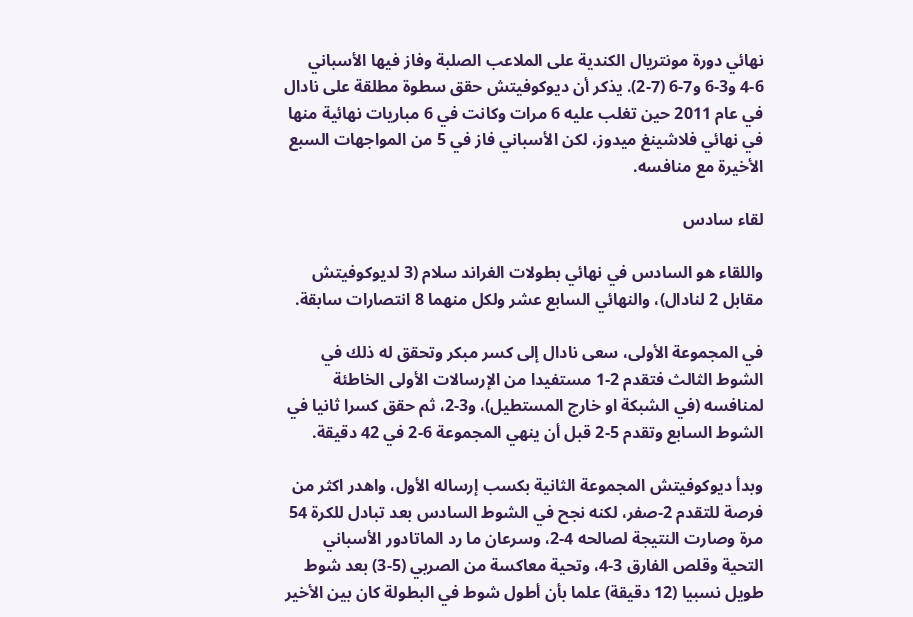نهائي دورة مونتريال الكندية على الملاعب الصلبة وفاز فيها الأسباني 6-4 و3-6 و7-6 (7-2). يذكر أن ديوكوفيتش حقق سطوة مطلقة على نادال في عام 2011 حين تغلب عليه 6 مرات وكانت في 6 مباريات نهائية منها في نهائي فلاشينغ ميدوز، لكن الأسباني فاز في 5 من المواجهات السبع الأخيرة مع منافسه.

لقاء سادس

واللقاء هو السادس في نهائي بطولات الغراند سلام (3 لديوكوفيتش مقابل 2 لنادال)، والنهائي السابع عشر ولكل منهما 8 انتصارات سابقة.

في المجموعة الأولى، سعى نادال إلى كسر مبكر وتحقق له ذلك في الشوط الثالث فتقدم 2-1 مستفيدا من الإرسالات الأولى الخاطئة لمنافسه (في الشبكة او خارج المستطيل)، و3-2، ثم حقق كسرا ثانيا في الشوط السابع وتقدم 5-2 قبل أن ينهي المجموعة 6-2 في 42 دقيقة.

وبدأ ديوكوفيتش المجموعة الثانية بكسب إرساله الأول، واهدر اكثر من فرصة للتقدم 2-صفر، لكنه نجح في الشوط السادس بعد تبادل للكرة 54 مرة وصارت النتيجة لصالحه 4-2، وسرعان ما رد الماتادور الأسباني التحية وقلص الفارق 3-4، وتحية معاكسة من الصربي (5-3) بعد شوط طويل نسبيا (12 دقيقة) علما بأن أطول شوط في البطولة كان بين الأخير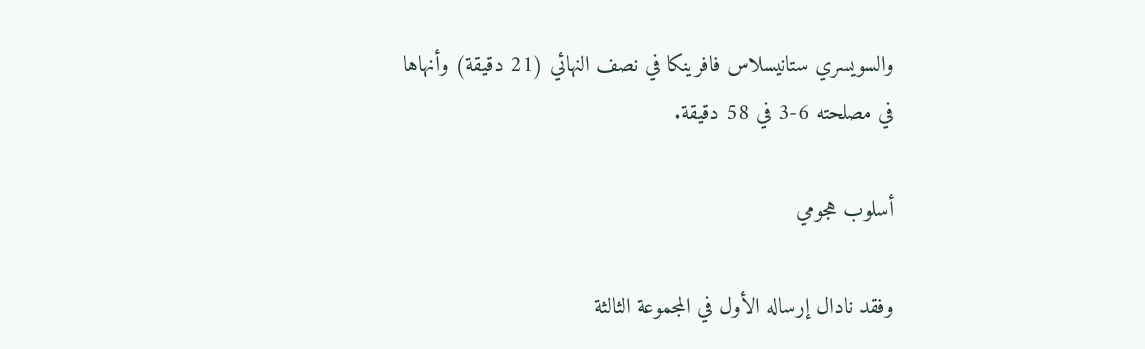والسويسري ستانيسلاس فافرينكا في نصف النهائي (21 دقيقة) وأنهاها في مصلحته 6-3 في 58 دقيقة.

أسلوب هجومي

وفقد نادال إرساله الأول في المجموعة الثالثة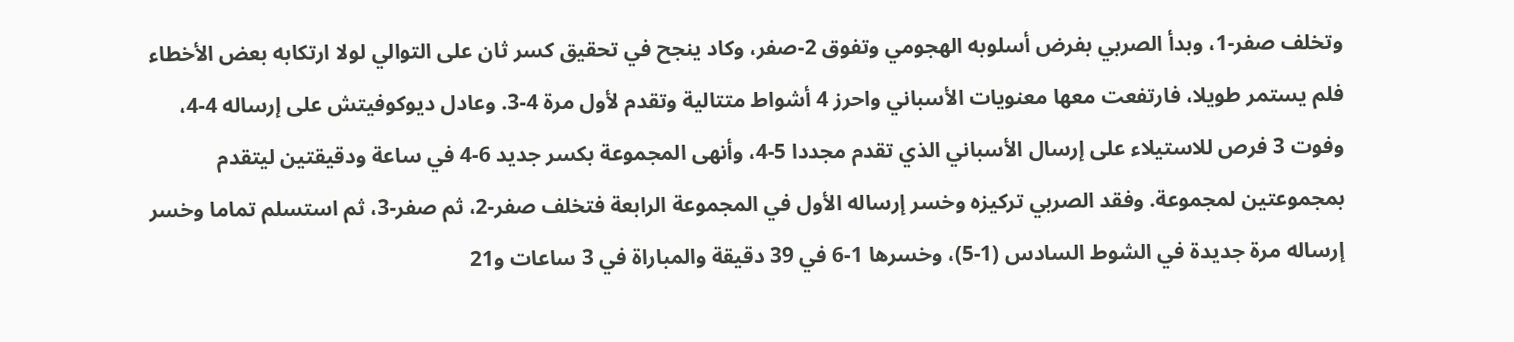وتخلف صفر-1، وبدأ الصربي بفرض أسلوبه الهجومي وتفوق 2-صفر، وكاد ينجح في تحقيق كسر ثان على التوالي لولا ارتكابه بعض الأخطاء فلم يستمر طويلا، فارتفعت معها معنويات الأسباني واحرز 4 أشواط متتالية وتقدم لأول مرة 4-3. وعادل ديوكوفيتش على إرساله 4-4، وفوت 3 فرص للاستيلاء على إرسال الأسباني الذي تقدم مجددا 5-4، وأنهى المجموعة بكسر جديد 6-4 في ساعة ودقيقتين ليتقدم بمجموعتين لمجموعة. وفقد الصربي تركيزه وخسر إرساله الأول في المجموعة الرابعة فتخلف صفر-2، ثم صفر-3، ثم استسلم تماما وخسر إرساله مرة جديدة في الشوط السادس (1-5)، وخسرها 1-6 في 39 دقيقة والمباراة في 3 ساعات و21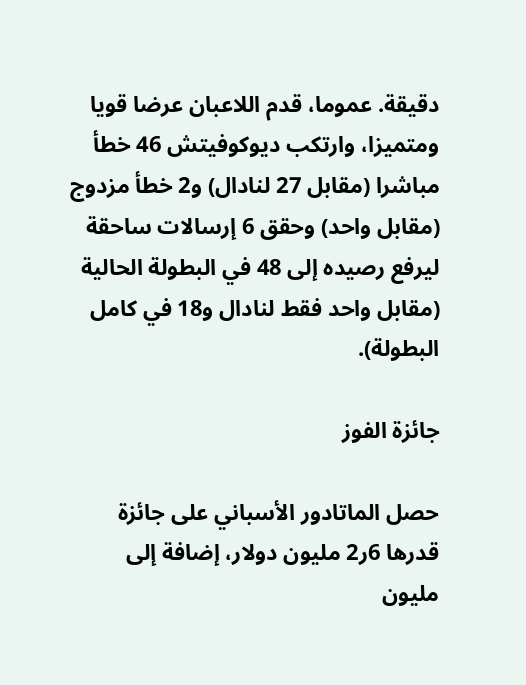دقيقة. عموما، قدم اللاعبان عرضا قويا ومتميزا، وارتكب ديوكوفيتش 46 خطأ مباشرا (مقابل 27 لنادال) و2 خطأ مزدوج (مقابل واحد) وحقق 6 إرسالات ساحقة ليرفع رصيده إلى 48 في البطولة الحالية (مقابل واحد فقط لنادال و18 في كامل البطولة).

جائزة الفوز

حصل الماتادور الأسباني على جائزة قدرها 6ر2 مليون دولار، إضافة إلى مليون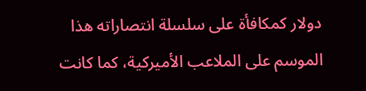دولار كمكافأة على سلسلة انتصاراته هذا الموسم على الملاعب الأميركية، كما كانت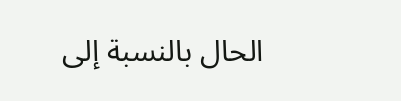الحال بالنسبة إلى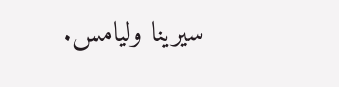سيرينا وليامس.